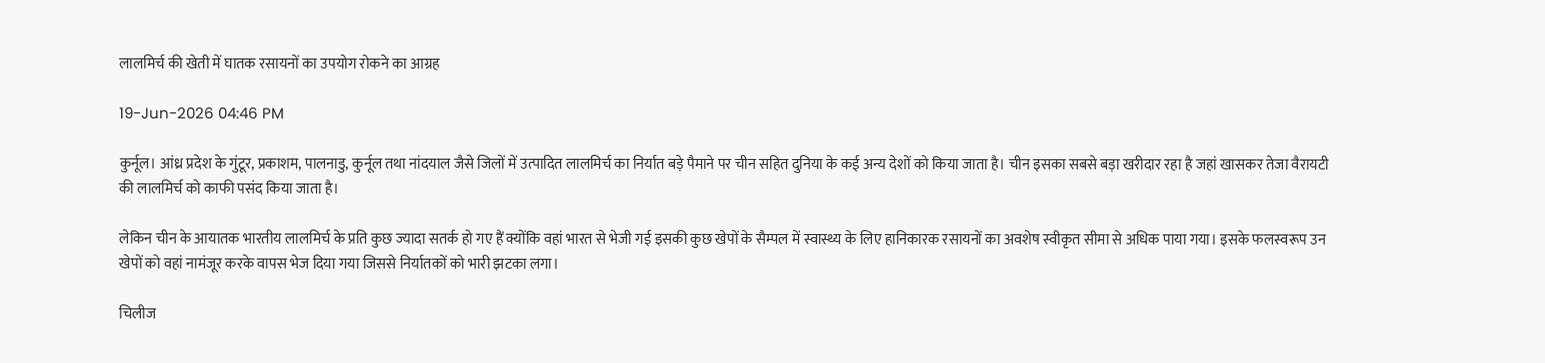लालमिर्च की खेती में घातक रसायनों का उपयोग रोकने का आग्रह

19-Jun-2026 04:46 PM

कुर्नूल। आंध्र प्रदेश के गुंटूर, प्रकाशम, पालनाडु, कुर्नूल तथा नांदयाल जैसे जिलों में उत्पादित लालमिर्च का निर्यात बड़े पैमाने पर चीन सहित दुनिया के कई अन्य देशों को किया जाता है। चीन इसका सबसे बड़ा खरीदार रहा है जहां खासकर तेजा वैरायटी की लालमिर्च को काफी पसंद किया जाता है।

लेकिन चीन के आयातक भारतीय लालमिर्च के प्रति कुछ ज्यादा सतर्क हो गए हैं क्योंकि वहां भारत से भेजी गई इसकी कुछ खेपों के सैम्पल में स्वास्थ्य के लिए हानिकारक रसायनों का अवशेष स्वीकृत सीमा से अधिक पाया गया। इसके फलस्वरूप उन खेपों को वहां नामंजूर करके वापस भेज दिया गया जिससे निर्यातकों को भारी झटका लगा।

चिलीज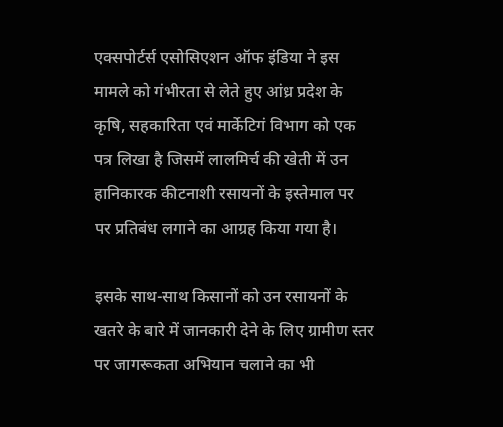एक्सपोर्टर्स एसोसिएशन ऑफ इंडिया ने इस मामले को गंभीरता से लेते हुए आंध्र प्रदेश के कृषि, सहकारिता एवं मार्केटिगं विभाग को एक पत्र लिखा है जिसमें लालमिर्च की खेती में उन हानिकारक कीटनाशी रसायनों के इस्तेमाल पर   पर प्रतिबंध लगाने का आग्रह किया गया है।

इसके साथ-साथ किसानों को उन रसायनों के खतरे के बारे में जानकारी देने के लिए ग्रामीण स्तर पर जागरूकता अभियान चलाने का भी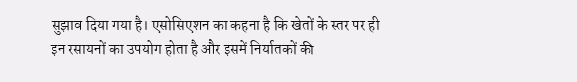सुझाव दिया गया है। एसोसिएशन का कहना है कि खेतों के स्तर पर ही इन रसायनों का उपयोग होता है और इसमें निर्यातकों की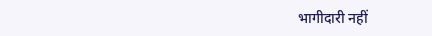भागीदारी नहीं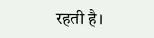रहती है।